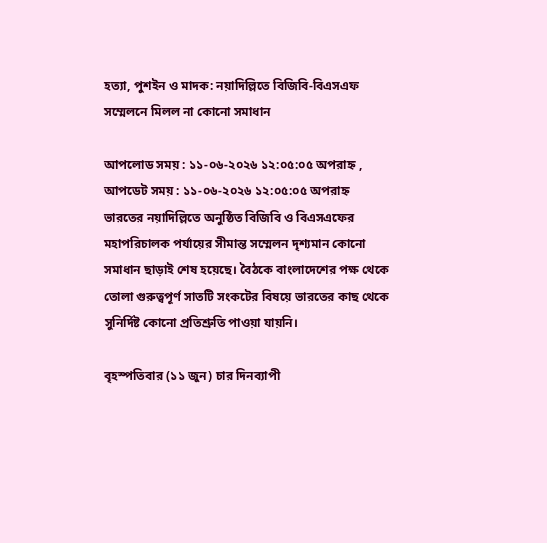হত্যা, পুশইন ও মাদক: নয়াদিল্লিতে বিজিবি-বিএসএফ সম্মেলনে মিলল না কোনো সমাধান

আপলোড সময় : ১১-০৬-২০২৬ ১২:০৫:০৫ অপরাহ্ন , আপডেট সময় : ১১-০৬-২০২৬ ১২:০৫:০৫ অপরাহ্ন
ভারতের নয়াদিল্লিতে অনুষ্ঠিত বিজিবি ও বিএসএফের মহাপরিচালক পর্যায়ের সীমান্ত সম্মেলন দৃশ্যমান কোনো সমাধান ছাড়াই শেষ হয়েছে। বৈঠকে বাংলাদেশের পক্ষ থেকে তোলা গুরুত্বপূর্ণ সাতটি সংকটের বিষয়ে ভারতের কাছ থেকে সুনির্দিষ্ট কোনো প্রতিশ্রুতি পাওয়া যায়নি।

বৃহস্পতিবার (১১ জুন) চার দিনব্যাপী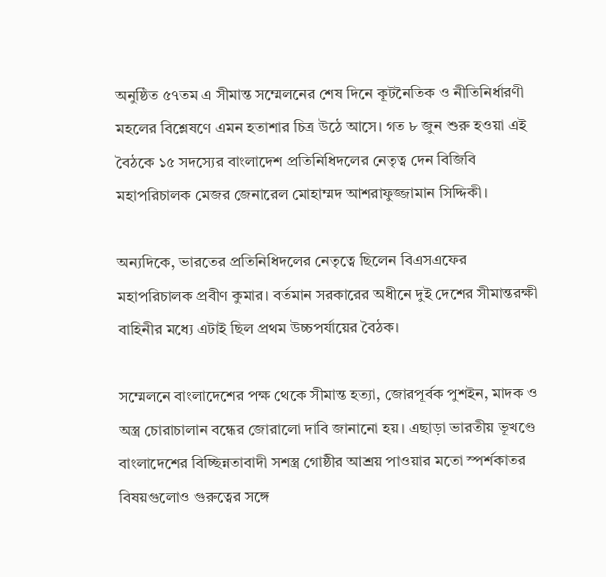অনুষ্ঠিত ৫৭তম এ সীমান্ত সম্মেলনের শেষ দিনে কূটনৈতিক ও নীতিনির্ধারণী মহলের বিশ্লেষণে এমন হতাশার চিত্র উঠে আসে। গত ৮ জুন শুরু হওয়া এই বৈঠকে ১৫ সদস্যের বাংলাদেশ প্রতিনিধিদলের নেতৃত্ব দেন বিজিবি মহাপরিচালক মেজর জেনারেল মোহাম্মদ আশরাফুজ্জামান সিদ্দিকী।

অন্যদিকে, ভারতের প্রতিনিধিদলের নেতৃত্বে ছিলেন বিএসএফের মহাপরিচালক প্রবীণ কুমার। বর্তমান সরকারের অধীনে দুই দেশের সীমান্তরক্ষী বাহিনীর মধ্যে এটাই ছিল প্রথম উচ্চপর্যায়ের বৈঠক।

সম্মেলনে বাংলাদেশের পক্ষ থেকে সীমান্ত হত্যা, জোরপূর্বক পুশইন, মাদক ও অস্ত্র চোরাচালান বন্ধের জোরালো দাবি জানানো হয়। এছাড়া ভারতীয় ভূখণ্ডে বাংলাদেশের বিচ্ছিন্নতাবাদী সশস্ত্র গোষ্ঠীর আশ্রয় পাওয়ার মতো স্পর্শকাতর বিষয়গুলোও গুরুত্বের সঙ্গে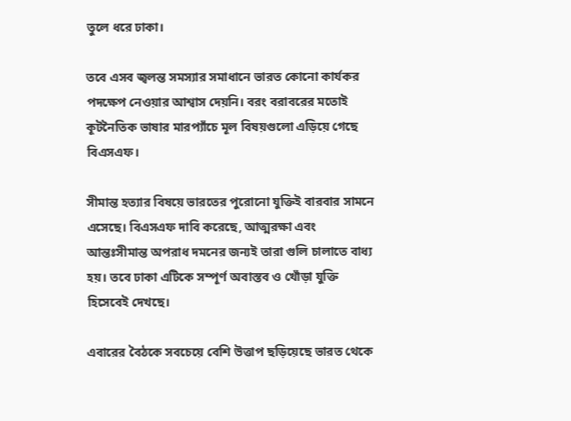তুলে ধরে ঢাকা।

তবে এসব জ্বলন্ত সমস্যার সমাধানে ভারত কোনো কার্যকর পদক্ষেপ নেওয়ার আশ্বাস দেয়নি। বরং বরাবরের মতোই কূটনৈতিক ভাষার মারপ্যাঁচে মূল বিষয়গুলো এড়িয়ে গেছে বিএসএফ।

সীমান্ত হত্যার বিষয়ে ভারতের পুরোনো যুক্তিই বারবার সামনে এসেছে। বিএসএফ দাবি করেছে, আত্মরক্ষা এবং আন্তঃসীমান্ত অপরাধ দমনের জন্যই তারা গুলি চালাতে বাধ্য হয়। তবে ঢাকা এটিকে সম্পূর্ণ অবাস্তব ও খোঁড়া যুক্তি হিসেবেই দেখছে।

এবারের বৈঠকে সবচেয়ে বেশি উত্তাপ ছড়িয়েছে ভারত থেকে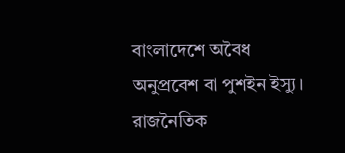বাংলাদেশে অবৈধ অনুপ্রবেশ বা পুশইন ইস্যু। রাজনৈতিক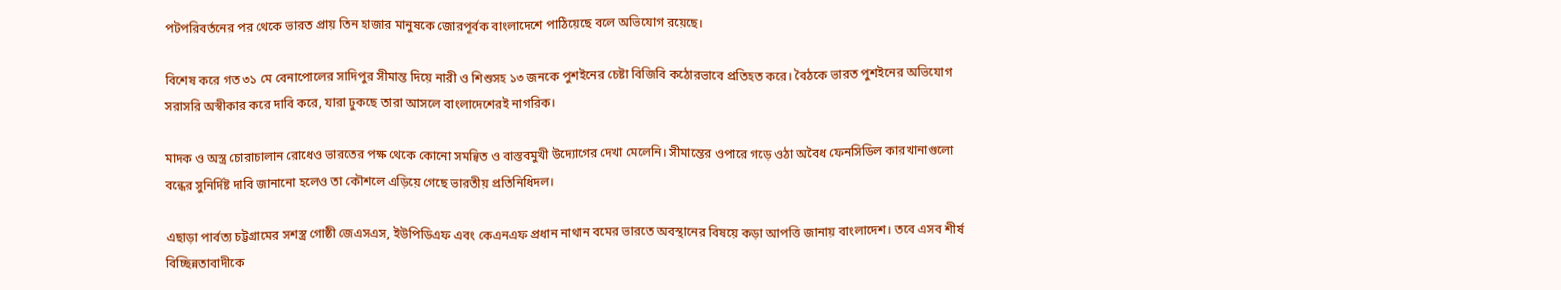পটপরিবর্তনের পর থেকে ভারত প্রায় তিন হাজার মানুষকে জোরপূর্বক বাংলাদেশে পাঠিয়েছে বলে অভিযোগ রয়েছে।

বিশেষ করে গত ৩১ মে বেনাপোলের সাদিপুর সীমান্ত দিয়ে নারী ও শিশুসহ ১৩ জনকে পুশইনের চেষ্টা বিজিবি কঠোরভাবে প্রতিহত করে। বৈঠকে ভারত পুশইনের অভিযোগ সরাসরি অস্বীকার করে দাবি করে, যারা ঢুকছে তারা আসলে বাংলাদেশেরই নাগরিক।

মাদক ও অস্ত্র চোরাচালান রোধেও ভারতের পক্ষ থেকে কোনো সমন্বিত ও বাস্তবমুখী উদ্যোগের দেখা মেলেনি। সীমান্তের ওপারে গড়ে ওঠা অবৈধ ফেনসিডিল কারখানাগুলো বন্ধের সুনির্দিষ্ট দাবি জানানো হলেও তা কৌশলে এড়িয়ে গেছে ভারতীয় প্রতিনিধিদল।

এছাড়া পার্বত্য চট্টগ্রামের সশস্ত্র গোষ্ঠী জেএসএস, ইউপিডিএফ এবং কেএনএফ প্রধান নাথান বমের ভারতে অবস্থানের বিষয়ে কড়া আপত্তি জানায় বাংলাদেশ। তবে এসব শীর্ষ বিচ্ছিন্নতাবাদীকে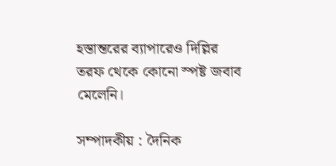হস্তান্তরের ব্যাপারেও দিল্লির তরফ থেকে কোনো স্পষ্ট জবাব মেলেনি।

সম্পাদকীয় : দৈনিক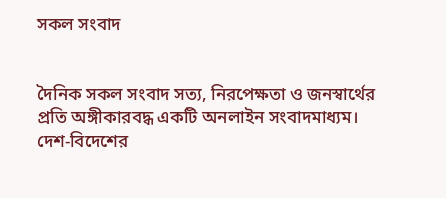সকল সংবাদ


দৈনিক সকল সংবাদ সত্য, নিরপেক্ষতা ও জনস্বার্থের প্রতি অঙ্গীকারবদ্ধ একটি অনলাইন সংবাদমাধ্যম। দেশ-বিদেশের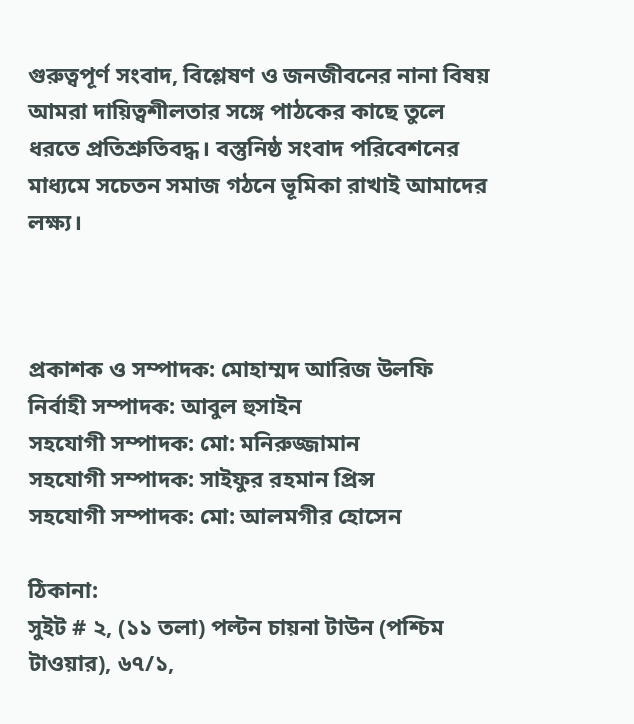গুরুত্বপূর্ণ সংবাদ, বিশ্লেষণ ও জনজীবনের নানা বিষয় আমরা দায়িত্বশীলতার সঙ্গে পাঠকের কাছে তুলে ধরতে প্রতিশ্রুতিবদ্ধ। বস্তুনিষ্ঠ সংবাদ পরিবেশনের মাধ্যমে সচেতন সমাজ গঠনে ভূমিকা রাখাই আমাদের লক্ষ্য।



প্রকাশক ও সম্পাদক: মোহাম্মদ আরিজ উলফি
নির্বাহী সম্পাদক: আবুল হুসাইন
সহযোগী সম্পাদক: মো: মনিরুজ্জামান
সহযোগী সম্পাদক: সাইফুর রহমান প্রিন্স
সহযোগী সম্পাদক: মো: আলমগীর হোসেন

ঠিকানা:
সুইট # ২, (১১ তলা) পল্টন চায়না টাউন (পশ্চিম টাওয়ার), ৬৭/১,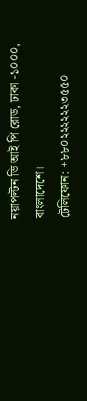নয়াপল্টন ভি আই পি রোড, ঢাকা -১০০০, বাংলাদেশে।
টেলিফোন: +৮৮০২২২২২২৩৫৫০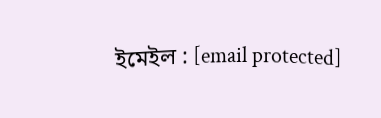ইমেইল : [email protected]